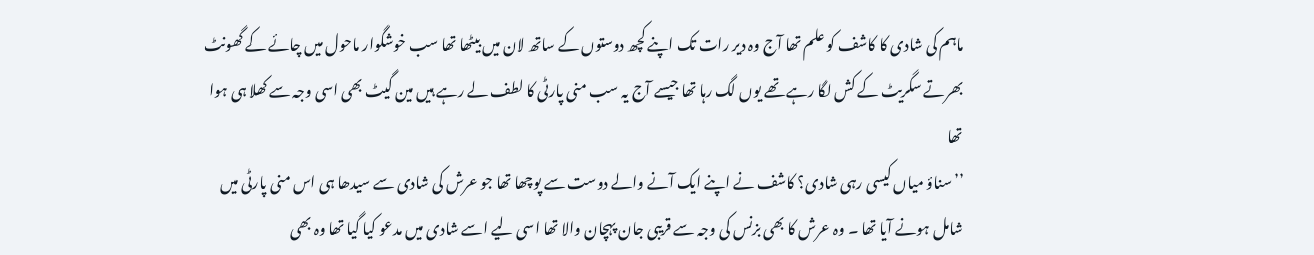ماہم کی شادی کا کاشف کو علم تھا آج وہ دیر رات تک اپنے کچھ دوستوں کے ساتھ لان میں بیٹھا تھا سب خوشگوار ماحول میں چائے کے گھونٹ بھرتے سگریٹ کے کش لگا رہے تھے یوں لگ رہا تھا جیسے آج یہ سب منی پارٹی کا لطف لے رہے ہیں مین گیٹ بھی اسی وجہ سے کھلا ہی ہوا تھا
’’سناؤ میاں کیسی رہی شادی؟ کاشف نے اپنے ایک آنے والے دوست سے پوچھا تھا جو عرش کی شادی سے سیدھا ہی اس منی پارٹی میں شامل ہونے آیا تھا ۔ وہ عرش کا بھی بزنس کی وجہ سے قریبی جان پہچان والا تھا اسی لیے اسے شادی میں مدعو کیا گیا تھا وہ بھی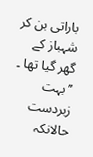باراتی بن کر شہباز کے گھر گیا تھا ۔
’’بہت زبردست حالانکہ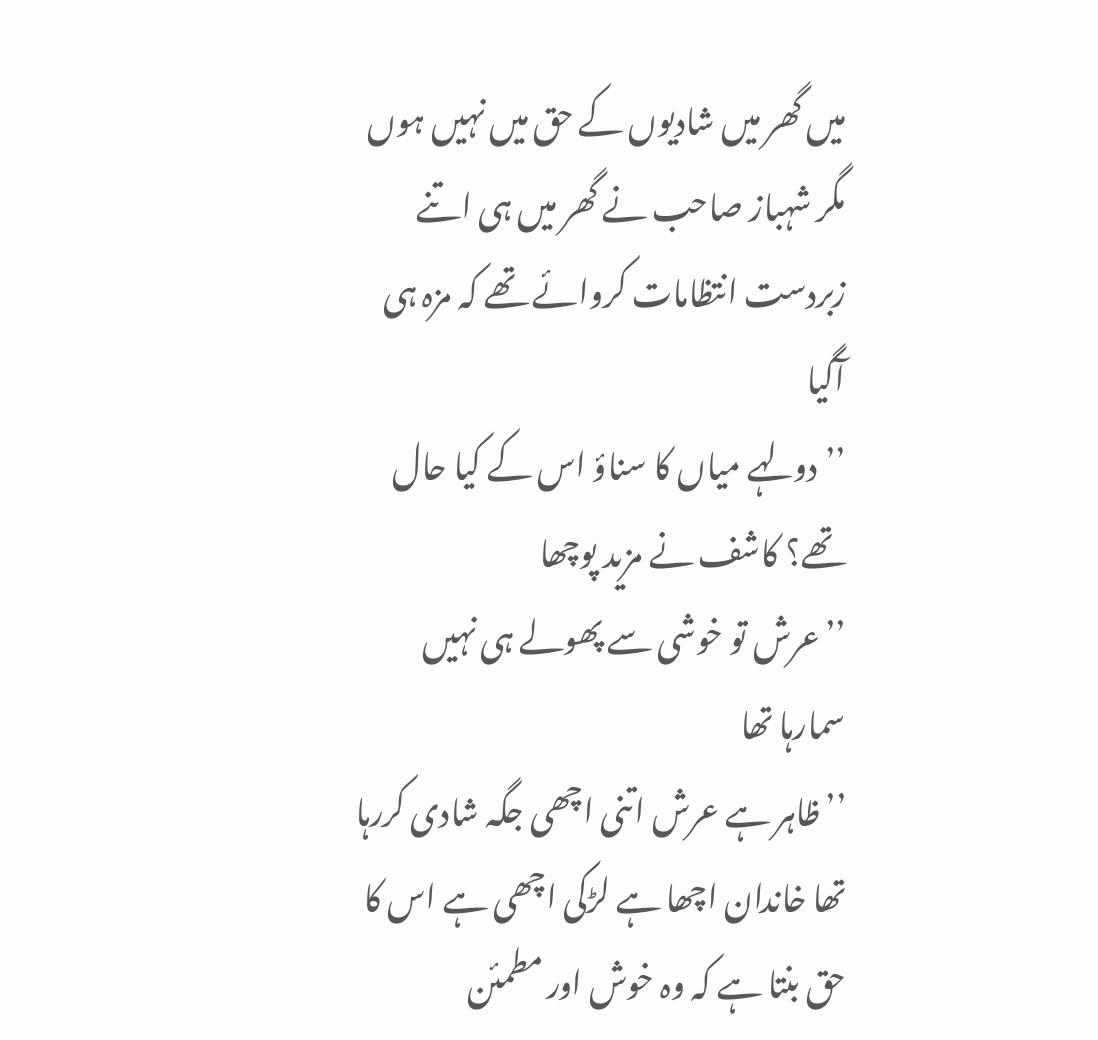میں گھر میں شادیوں کے حق میں نہیں ہوں مگر شہباز صاحب نے گھر میں ہی اتنے زبردست انتظامات کروائے تھے کہ مزہ ہی آگیا
’’دولہے میاں کا سناؤ اس کے کیا حال تھے؟ کاشف نے مزید پوچھا
’’عرش تو خوشی سے پھولے ہی نہیں سمارہا تھا
’’ظاہر ہے عرش اتنی اچھی جگہ شادی کررہا تھا خاندان اچھا ہے لڑکی اچھی ہے اس کا حق بنتا ہے کہ وہ خوش اور مطمئن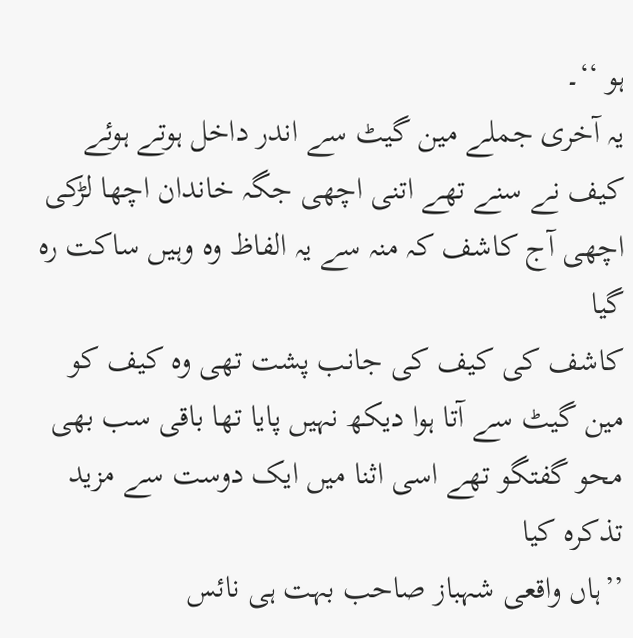ہو ‘‘۔
یہ آخری جملے مین گیٹ سے اندر داخل ہوتے ہوئے کیف نے سنے تھے اتنی اچھی جگہ خاندان اچھا لڑکی اچھی آج کاشف کہ منہ سے یہ الفاظ وہ وہیں ساکت رہ گیا
کاشف کی کیف کی جانب پشت تھی وہ کیف کو مین گیٹ سے آتا ہوا دیکھ نہیں پایا تھا باقی سب بھی محو گفتگو تھے اسی اثنا میں ایک دوست سے مزید تذکرہ کیا
’’ہاں واقعی شہباز صاحب بہت ہی نائس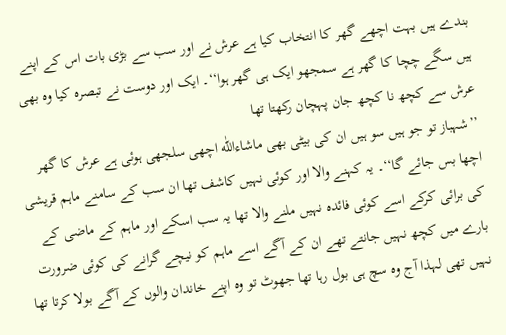بندے ہیں بہت اچھے گھر کا انتخاب کیا ہے عرش نے اور سب سے بڑی بات اس کے اپنے ہیں سگے چچا کا گھر ہے سمجھو ایک ہی گھر ہوا‘‘۔ ایک اور دوست نے تبصرہ کیا وہ بھی عرش سے کچھ نا کچھ جان پہچان رکھتا تھا
’’شہباز تو جو ہیں سو ہیں ان کی بیٹی بھی ماشاءاللّٰه اچھی سلجھی ہوئی ہے عرش کا گھر اچھا بس جائے گا‘‘۔ یہ کہنے والا اور کوئی نہیں کاشف تھا ان سب کے سامنے ماہم قریشی کی برائی کرکے اسے کوئی فائدہ نہیں ملنے والا تھا یہ سب اسکے اور ماہم کے ماضی کے بارے میں کچھ نہیں جانتے تھے ان کے آگے اسے ماہم کو نیچے گرانے کی کوئی ضرورت نہیں تھی لہذا آج وہ سچ ہی بول رہا تھا جھوٹ تو وہ اپنے خاندان والوں کے آگے بولا کرتا تھا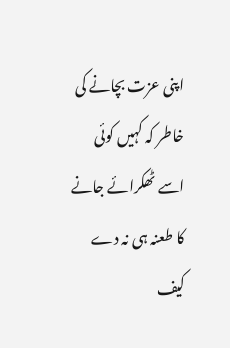اپنی عزت بچانے کی خاطر کہ کہیں کوئی اسے ٹھکرائے جانے کا طعنہ ہی نہ دے
کیف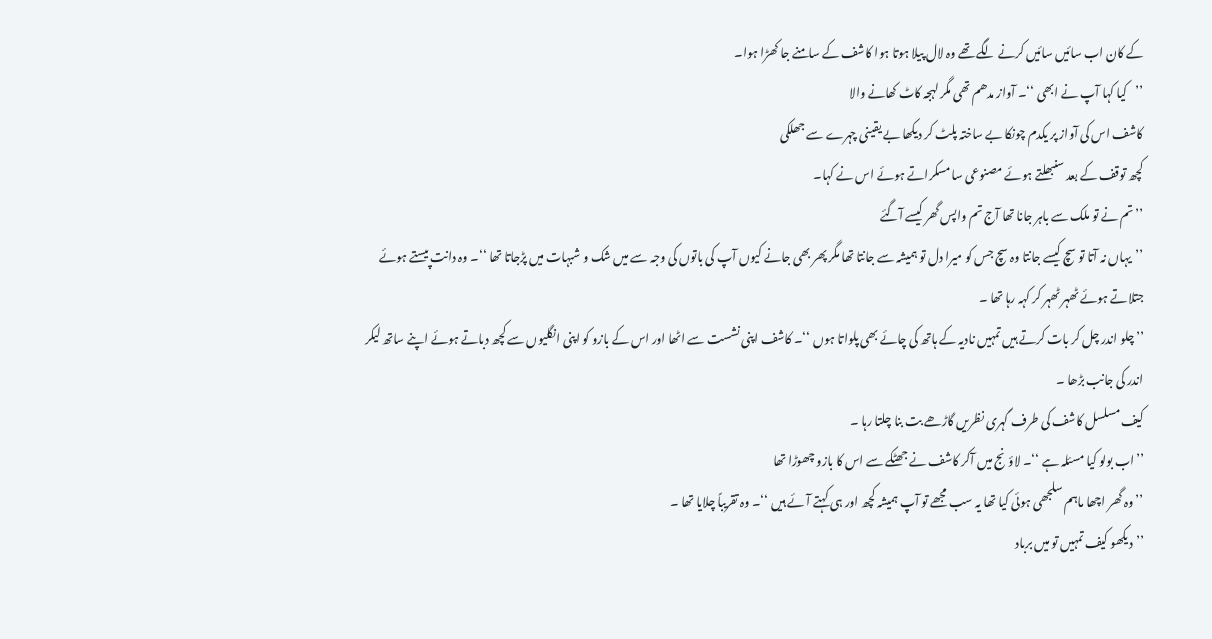کے کان اب سائیں سائیں کرنے لگے تھے وہ لال پیلا ہوتا ہوا کاشف کے سامنے جا کھڑا ہوا۔
’’کیا کہا آپ نے ابھی ‘‘۔ آواز مدھم تھی مگر لہجہ کاٹ کھانے والا
کاشف اس کی آواز پر یکدم چونکا بے ساختہ پلٹ کر دیکھا بے یقینی چہرے سے جھلکی
کچھ توقف کے بعد سنبھلتے ہوئے مصنوعی سا مسکراتے ہوئے اس نے کہا۔
’’تم نے تو ملک سے باہر جانا تھا آج تم واپس گھر کیسے آگئے
’’یہاں نہ آتا تو سچ کیسے جانتا وہ سچ جس کو میرا دل تو ہمیشہ سے جانتا تھا مگر پھر بھی جانے کیوں آپ کی باتوں کی وجہ سے میں شک و شبہات میں پڑجاتا تھا ‘‘۔ وہ دانت پیستے ہوئے جتلاتے ہوئے ٹھہر ٹھہر کر کہہ رہا تھا ۔
’’چلو اندر چل کر بات کرتے ہیں تمہیں نادیہ کے ہاتھ کی چائے بھی پلواتا ہوں ‘‘۔ کاشف اپنی نشست سے اٹھا اور اس کے بازو کو اپنی انگلیوں سے کچھ دباتے ہوئے اپنے ساتھ لیکر اندر کی جانب بڑھا ۔
کیف مسلسل کاشف کی طرف گہری نظریں گاڑھے بت بنا چلتا رہا ۔
’’اب بولو کیا مسئلہ ہے ‘‘۔ لاؤنج میں آکر کاشف نے جھٹکے سے اس کا بازو چھوڑا تھا
’’وہ گھر اچھا ماہم سلجھی ہوئی کیا تھا یہ سب مجھے تو آپ ہمیشہ کچھ اور ہی کہتے آئے ہیں ‘‘۔ وہ تقریباً چلایا تھا ۔
’’دیکھو کیف تمہیں تو میں برباد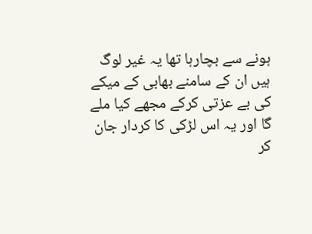ہونے سے بچارہا تھا یہ غیر لوگ ہیں ان کے سامنے بھابی کے میکے کی بے عزتی کرکے مجھے کیا ملے گا اور یہ اس لڑکی کا کردار جان کر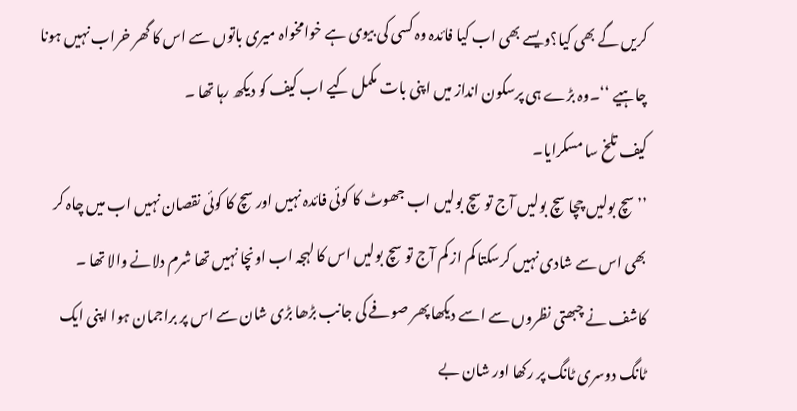کریں گے بھی کیا؟ویسے بھی اب کیا فائدہ وہ کسی کی بیوی ہے خوامخواہ میری باتوں سے اس کا گھر خراب نہیں ہونا چاہیے ‘‘۔وہ بڑے ہی پرسکون انداز میں اپنی بات مکمل کیے اب کیف کو دیکھ رہا تھا ۔
کیف تلخ سا مسکرایا۔
’’سچ بولیں چچا سچ بولیں آج تو سچ بولیں اب جھوٹ کا کوئی فائدہ نہیں اور سچ کا کوئی نقصان نہیں اب میں چاہ کر بھی اس سے شادی نہیں کرسکتا کم از کم آج تو سچ بولیں اس کا لہجہ اب اونچا نہیں تھا شرم دلانے والا تھا ۔
کاشف نے چبھتی نظروں سے اسے دیکھا پھر صوفے کی جانب بڑھا بڑی شان سے اس پر براجمان ہوا اپنی ایک ٹانگ دوسری ٹانگ پر رکھا اور شان بے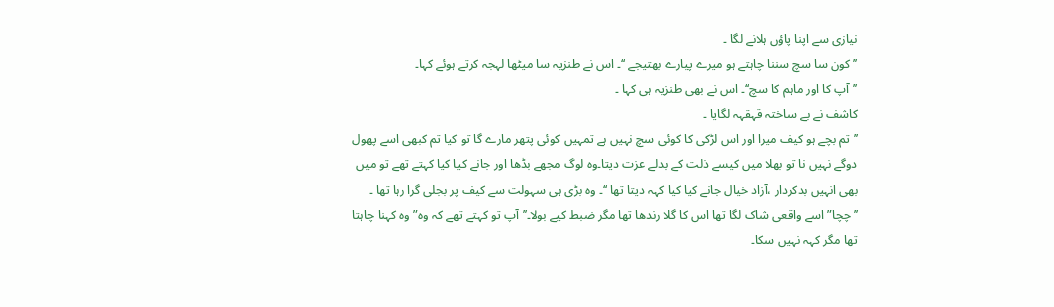نیازی سے اپنا پاؤں ہلانے لگا ۔
’’کون سا سچ سننا چاہتے ہو میرے پیارے بھتیجے ‘‘۔ اس نے طنزیہ سا میٹھا لہجہ کرتے ہوئے کہا۔
’’آپ کا اور ماہم کا سچ‘‘۔ اس نے بھی طنزیہ ہی کہا ۔
کاشف نے بے ساختہ قہقہہ لگایا ۔
’’تم بچے ہو کیف میرا اور اس لڑکی کا کوئی سچ نہیں ہے تمہیں کوئی پتھر مارے گا تو کیا تم کبھی اسے پھول دوگے نہیں نا تو بھلا میں کیسے ذلت کے بدلے عزت دیتا۔وہ لوگ مجھے بڈھا اور جانے کیا کیا کہتے تھے تو میں بھی انہیں بدکردار ،آزاد خیال جانے کیا کیا کہہ دیتا تھا ‘‘۔ وہ بڑی ہی سہولت سے کیف پر بجلی گرا رہا تھا ۔
’’چچا” اسے واقعی شاک لگا تھا اس کا گلا رندھا تھا مگر ضبط کیے بولا۔’’آپ تو کہتے تھے کہ وہ”وہ کہنا چاہتا تھا مگر کہہ نہیں سکا۔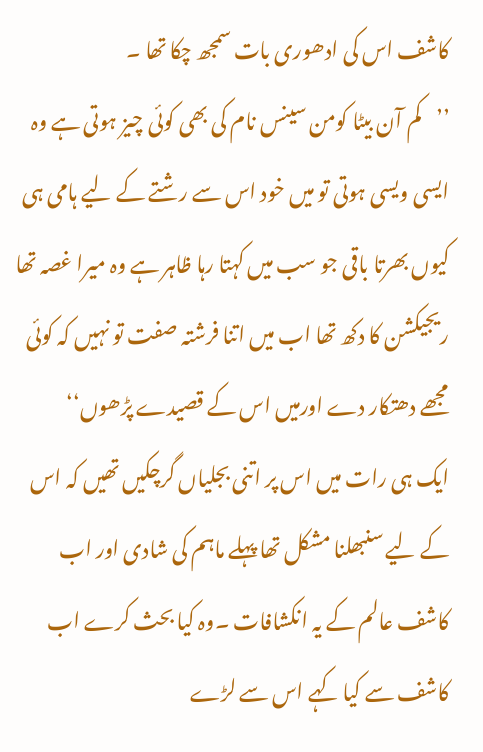کاشف اس کی ادھوری بات سمجھ چکا تھا ۔
’’کم آن بیٹا کومن سینس نام کی بھی کوئی چیز ہوتی ہے وہ ایسی ویسی ہوتی تو میں خود اس سے رشتے کے لیے ہامی ہی کیوں بھرتا باقی جو سب میں کہتا رہا ظاہر ہے وہ میرا غصہ تھا ریجیکشن کا دکھ تھا اب میں اتنا فرشتہ صفت تو نہیں کہ کوئی مجھے دھتکار دے اورمیں اس کے قصیدے پڑھوں‘‘
ایک ہی رات میں اس پر اتنی بجلیاں گرچکیں تھیں کہ اس کے لیے سنبھلنا مشکل تھا پہلے ماہم کی شادی اور اب کاشف عالم کے یہ انکشافات ۔وہ کیا بحث کرے اب کاشف سے کیا کہے اس سے لڑے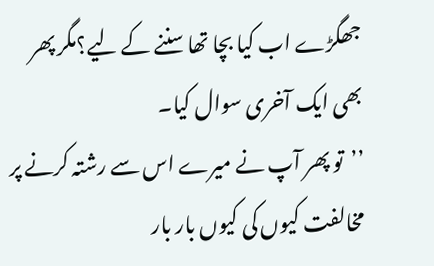جھگڑے اب کیا بچا تھا سننے کے لیے؟مگر پھر بھی ایک آخری سوال کیا۔
’’تو پھر آپ نے میرے اس سے رشتہ کرنے پر مخالفت کیوں کی کیوں بار بار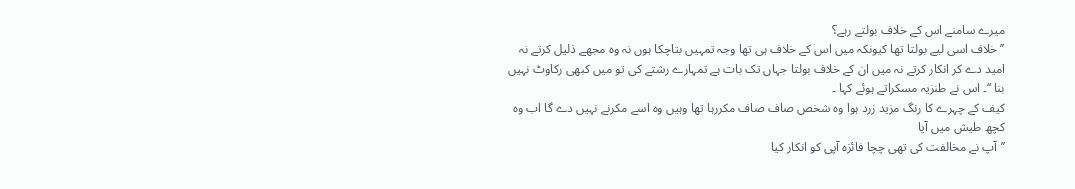میرے سامنے اس کے خلاف بولتے رہے؟
’’خلاف اسی لیے بولتا تھا کیونکہ میں اس کے خلاف ہی تھا وجہ تمہیں بتاچکا ہوں نہ وہ مجھے ذلیل کرتے نہ امید دے کر انکار کرتے نہ میں ان کے خلاف بولتا جہاں تک بات ہے تمہارے رشتے کی تو میں کبھی رکاوٹ نہیں بنا ‘‘۔ اس نے طنزیہ مسکراتے ہوئے کہا ۔
کیف کے چہرے کا رنگ مزید زرد ہوا وہ شخص صاف صاف مکررہا تھا وہیں وہ اسے مکرنے نہیں دے گا اب وہ کچھ طیش میں آیا
’’آپ نے مخالفت کی تھی چچا فائزہ آپی کو انکار کیا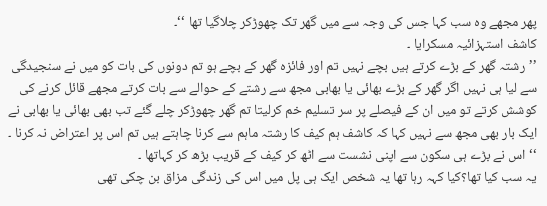پھر مجھے وہ سب کہا جس کی وجہ سے میں گھر تک چھوڑکر چلاگیا تھا ‘‘۔
کاشف استہزائیہ مسکرایا ۔
’’رشتہ گھر کے بڑے کرتے ہیں بچے نہیں تم اور فائزہ گھر کے بچے ہو تم دونوں کی بات کو میں نے سنجیدگی سے لیا ہی نہیں اگر گھر کے بڑے بھائی یا بھابی مجھ سے رشتے کے حوالے سے بات کرتے مجھے قائل کرنے کی کوشش کرتے تو میں ان کے فیصلے پر سر تسلیم خم کرلیتا تم گھر چھوڑکر چلے گئے تب بھی بھائی یا بھابی نے ایک بار بھی مجھ سے نہیں کہا کہ کاشف ہم کیف کا رشتہ ماہم سے کرنا چاہتے ہیں تم اس پر اعتراض نہ کرنا ۔ ‘‘ اس نے بڑے ہی سکون سے اپنی نشست سے اٹھ کر کیف کے قریب بڑھ کر کہاتھا ۔
یہ سب کیا تھا؟کیا کہہ رہا تھا یہ شخص ایک ہی پل میں اس کی زندگی مزاق بن چکی تھی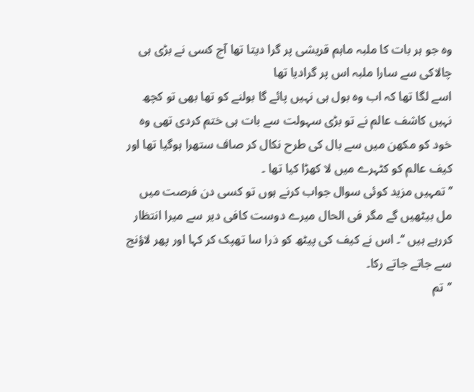وہ جو ہر بات کا ملبہ ماہم قریشی پر گرا دیتا تھا آج کسی نے بڑی ہی چالاکی سے سارا ملبہ اس پر گرادیا تھا
اسے لگا تھا کہ اب وہ بول ہی نہیں پائے گا بولنے کو تھا بھی تو کچھ نہیں کاشف عالم نے تو بڑی سہولت سے بات ہی ختم کردی تھی وہ خود کو مکھن میں سے بال کی طرح نکال کر صاف ستھرا ہوگیا تھا اور کیف عالم کو کٹہرے میں لا کھڑا کیا تھا ۔
’’تمہیں مزید کوئی سوال جواب کرنے ہوں تو کسی دن فرصت میں مل بیٹھیں گے مگر فی الحال میرے دوست کافی دیر سے میرا انتظار کررہے ہیں ‘‘۔ اس نے کیف کی پیٹھ کو ذرا سا تھپک کر کہا اور پھر لاؤنج سے جاتے جاتے رکا۔
’’تم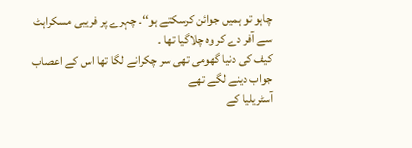چاہو تو ہمیں جوائن کرسکتے ہو‘‘۔ چہرے پر فریبی مسکراہٹ سے آفر دے کر وہ چلاگیا تھا ۔
کیف کی دنیا گھومی تھی سر چکرانے لگا تھا اس کے اعصاب جواب دینے لگے تھے
آسٹریلیا کے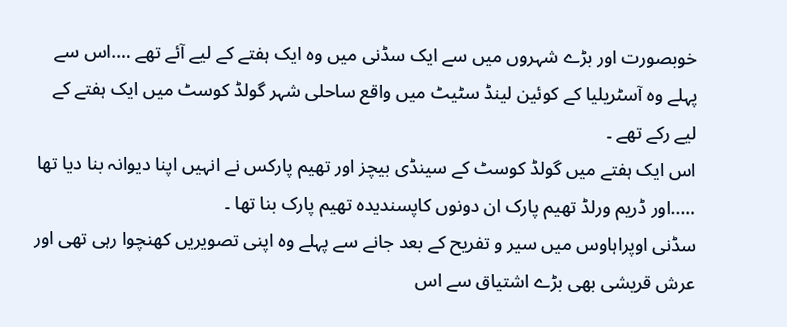خوبصورت اور بڑے شہروں میں سے ایک سڈنی میں وہ ایک ہفتے کے لیے آئے تھے ….اس سے پہلے وہ آسٹریلیا کے کوئین لینڈ سٹیٹ میں واقع ساحلی شہر گولڈ کوسٹ میں ایک ہفتے کے لیے رکے تھے ۔
اس ایک ہفتے میں گولڈ کوسٹ کے سینڈی بیچز اور تھیم پارکس نے انہیں اپنا دیوانہ بنا دیا تھا …..اور ڈریم ورلڈ تھیم پارک ان دونوں کاپسندیدہ تھیم پارک بنا تھا ۔
سڈنی اوپراہاوس میں سیر و تفریح کے بعد جانے سے پہلے وہ اپنی تصویریں کھنچوا رہی تھی اور عرش قریشی بھی بڑے اشتیاق سے اس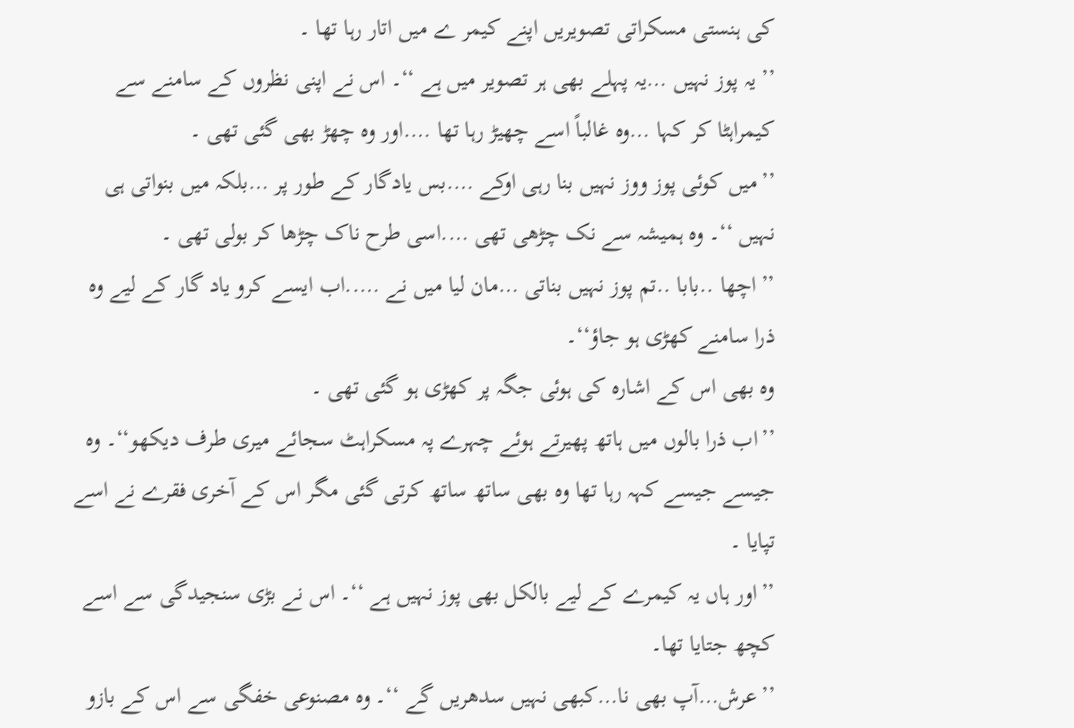کی ہنستی مسکراتی تصویریں اپنے کیمر ے میں اتار رہا تھا ۔
’’یہ پوز نہیں …یہ پہلے بھی ہر تصویر میں ہے ‘‘۔ اس نے اپنی نظروں کے سامنے سے کیمراہٹا کر کہا …وہ غالباً اسے چھیڑ رہا تھا ….اور وہ چھڑ بھی گئی تھی ۔
’’میں کوئی پوز ووز نہیں بنا رہی اوکے ….بس یادگار کے طور پر …بلکہ میں بنواتی ہی نہیں ‘‘۔ وہ ہمیشہ سے نک چڑھی تھی ….اسی طرح ناک چڑھا کر بولی تھی ۔
’’اچھا ..بابا ..تم پوز نہیں بناتی …مان لیا میں نے …..اب ایسے کرو یاد گار کے لیے وہ ذرا سامنے کھڑی ہو جاؤ‘‘۔
وہ بھی اس کے اشارہ کی ہوئی جگہ پر کھڑی ہو گئی تھی ۔
’’اب ذرا بالوں میں ہاتھ پھیرتے ہوئے چہرے پہ مسکراہٹ سجائے میری طرف دیکھو‘‘۔ وہ جیسے جیسے کہہ رہا تھا وہ بھی ساتھ ساتھ کرتی گئی مگر اس کے آخری فقرے نے اسے تپایا ۔
’’اور ہاں یہ کیمرے کے لیے بالکل بھی پوز نہیں ہے ‘‘۔ اس نے بڑی سنجیدگی سے اسے کچھ جتایا تھا۔
’’عرش…آپ بھی نا…کبھی نہیں سدھریں گے ‘‘۔ وہ مصنوعی خفگی سے اس کے بازو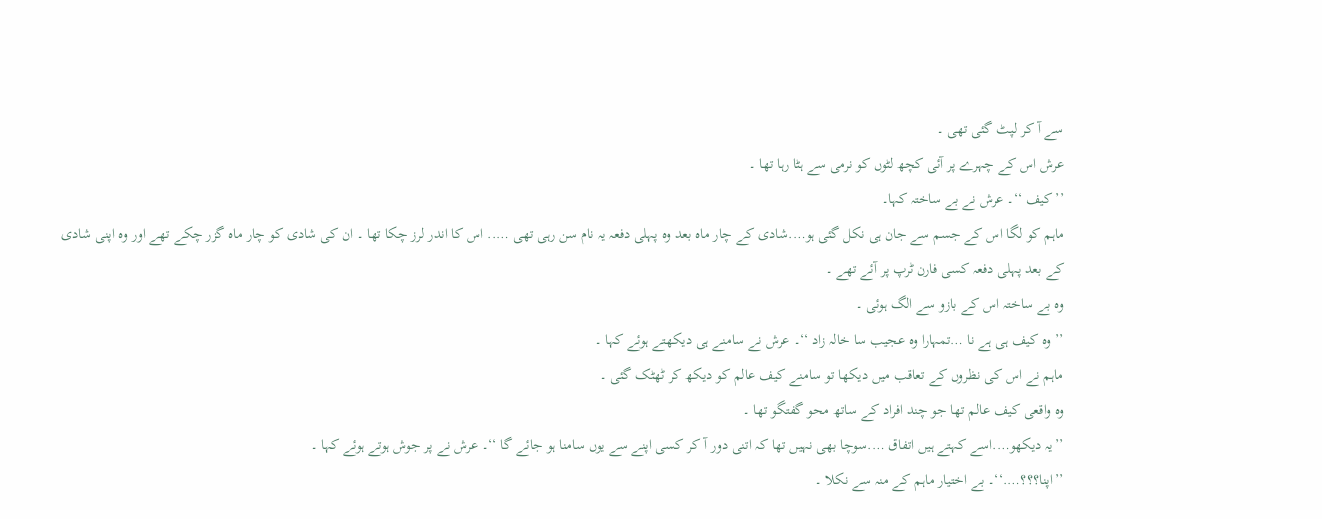سے آ کر لپٹ گئی تھی ۔
عرش اس کے چہرے پر آئی کچھ لٹوں کو نرمی سے ہٹا رہا تھا ۔
’’کیف ‘‘۔ عرش نے بے ساختہ کہا۔
ماہم کو لگا اس کے جسم سے جان ہی نکل گئی ہو….شادی کے چار ماہ بعد وہ پہلی دفعہ یہ نام سن رہی تھی ….. اس کا اندر لرز چکا تھا ۔ ان کی شادی کو چار ماہ گزر چکے تھے اور وہ اپنی شادی کے بعد پہلی دفعہ کسی فارن ٹرپ پر آئے تھے ۔
وہ بے ساختہ اس کے بازو سے الگ ہوئی ۔
’’وہ کیف ہی ہے نا …تمہارا وہ عجیب سا خالہ زاد ‘‘۔ عرش نے سامنے ہی دیکھتے ہوئے کہا ۔
ماہم نے اس کی نظروں کے تعاقب میں دیکھا تو سامنے کیف عالم کو دیکھ کر ٹھٹک گئی ۔
وہ واقعی کیف عالم تھا جو چند افراد کے ساتھ محو گفتگو تھا ۔
’’یہ دیکھو….اسے کہتے ہیں اتفاق ….سوچا بھی نہیں تھا کہ اتنی دور آ کر کسی اپنے سے یوں سامنا ہو جائے گا ‘‘۔ عرش نے پر جوش ہوتے ہوئے کہا ۔
’’اپنا؟؟؟….‘‘۔ بے اختیار ماہم کے منہ سے نکلا ۔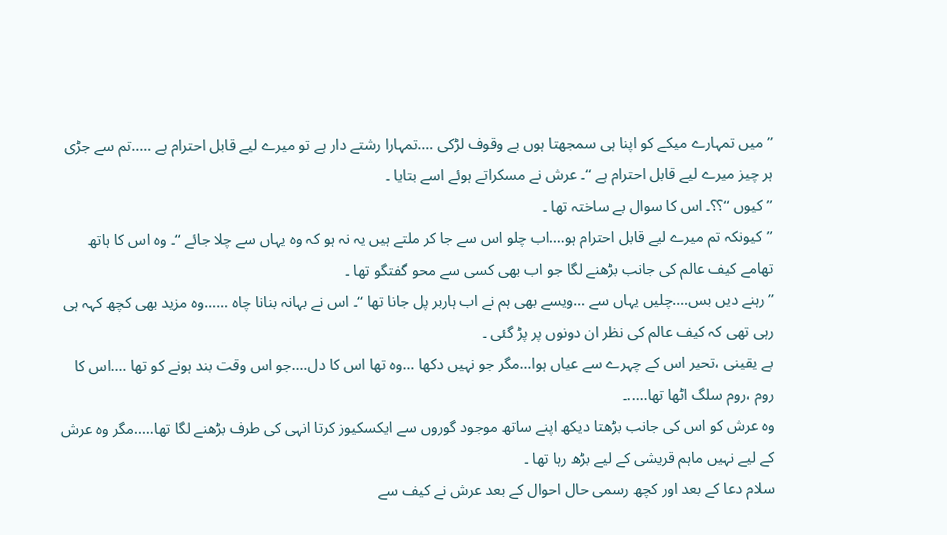’’میں تمہارے میکے کو اپنا ہی سمجھتا ہوں بے وقوف لڑکی ….تمہارا رشتے دار ہے تو میرے لیے قابل احترام ہے …..تم سے جڑی ہر چیز میرے لیے قابل احترام ہے ‘‘۔ عرش نے مسکراتے ہوئے اسے بتایا ۔
’’کیوں ‘‘؟؟۔ اس کا سوال بے ساختہ تھا ۔
’’کیونکہ تم میرے لیے قابل احترام ہو….اب چلو اس سے جا کر ملتے ہیں یہ نہ ہو کہ وہ یہاں سے چلا جائے ‘‘۔ وہ اس کا ہاتھ تھامے کیف عالم کی جانب بڑھنے لگا جو اب بھی کسی سے محو گفتگو تھا ۔
’’رہنے دیں بس….چلیں یہاں سے …ویسے بھی ہم نے اب ہاربر پل جانا تھا ‘‘۔ اس نے بہانہ بنانا چاہ ……وہ مزید بھی کچھ کہہ ہی رہی تھی کہ کیف عالم کی نظر ان دونوں پر پڑ گئی ۔
بے یقینی ،تحیر اس کے چہرے سے عیاں ہوا…مگر جو نہیں دکھا …وہ تھا اس کا دل….جو اس وقت بند ہونے کو تھا ….اس کا روم ،روم سلگ اٹھا تھا…..۔
وہ عرش کو اس کی جانب بڑھتا دیکھ اپنے ساتھ موجود گوروں سے ایکسکیوز کرتا انہی کی طرف بڑھنے لگا تھا…..مگر وہ عرش کے لیے نہیں ماہم قریشی کے لیے بڑھ رہا تھا ۔
سلام دعا کے بعد اور کچھ رسمی حال احوال کے بعد عرش نے کیف سے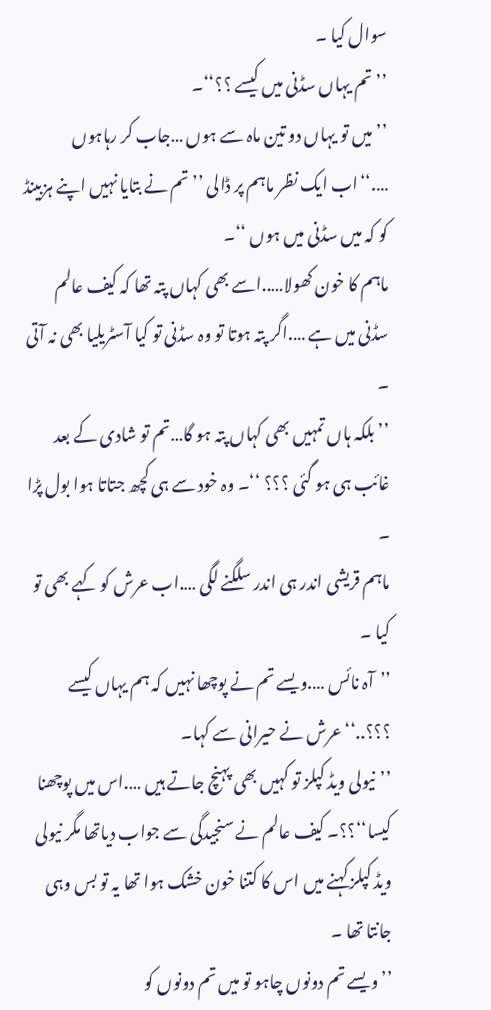سوال کیا ۔
’’تم یہاں سڈنی میں کیسے ؟؟‘‘۔
’’میں تو یہاں دو تین ماہ سے ہوں …جاب کر رہاہوں ….‘‘اب ایک نظر ماہم پر ڈالی ’’تم نے بتایا نہیں اپنے ہزبینڈ کو کہ میں سڈنی میں ہوں ‘‘۔
ماہم کا خون کھولا…..اسے بھی کہاں پتہ تھا کہ کیف عالم سڈنی میں ہے ….اگر پتہ ہوتا تو وہ سڈنی تو کیا آسٹریلیا بھی نہ آتی ۔
’’بلکہ ہاں تمہیں بھی کہاں پتہ ہو گا…تم تو شادی کے بعد غائب ہی ہو گئی ؟؟؟ ‘‘۔ وہ خود سے ہی کچھ جتاتا ہوا بول پڑا ۔
ماہم قریشی اندر ہی اندر سلگنے لگی ….اب عرش کو کہے بھی تو کیا ۔
’’آہ نائس ….ویسے تم نے پوچھا نہیں کہ ہم یہاں کیسے ؟؟؟..‘‘عرش نے حیرانی سے کہا۔
’’نیولی ویڈ کپلز تو کہیں بھی پہنچ جاتے ہیں ….اس میں پوچھنا کیسا‘‘؟؟۔ کیف عالم نے سنجیدگی سے جواب دیاتھا مگر نیولی ویڈ کپلز کہنے میں اس کا کتنا خون خشک ہوا تھا یہ تو بس وہی جانتا تھا ۔
’’ ویسے تم دونوں چاہو تو میں تم دونوں کو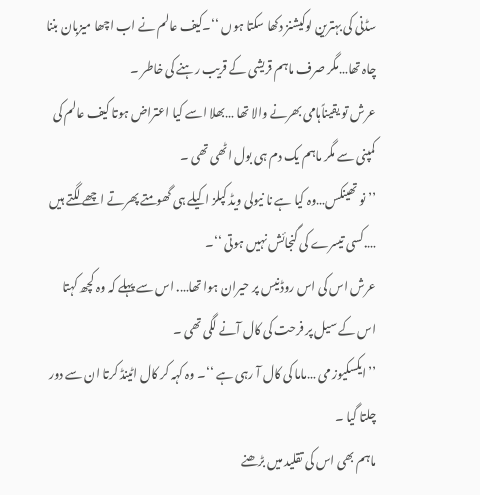سڈنی کی بہترین لوکیشنز دکھا سکتا ہوں ‘‘۔کیف عالم نے اب اچھا میزبان بننا چاہ تھا…مگر صرف ماہم قریشی کے قریب رہنے کی خاطر ۔
عرش تو یقیناًہامی بھرنے والا تھا …بھلا اسے کیا اعتراض ہوتا کیف عالم کی کمپنی سے مگر ماہم یک دم ہی بول اٹھی تھی ۔
’’نو تھینکس…وہ کیا ہے نا نیولی ویڈ کپلز اکیلے ہی گھومتے پھرتے اچھے لگتے ہیں ….کسی تیسرے کی گنجائش نہیں ہوتی ‘‘۔
عرش اس کی اس روڈنیس پر حیران ہوا تھا…. اس سے پہلے کہ وہ کچھ کہتا اس کے سیل پر فرحت کی کال آنے لگی تھی ۔
’’ایکسکیوز می …ماما کی کال آ رہی ہے ‘‘۔ وہ کہہ کر کال اٹینڈ کرتا ان سے دور چلتا گیا ۔
ماہم بھی اس کی تقلید میں بڑھنے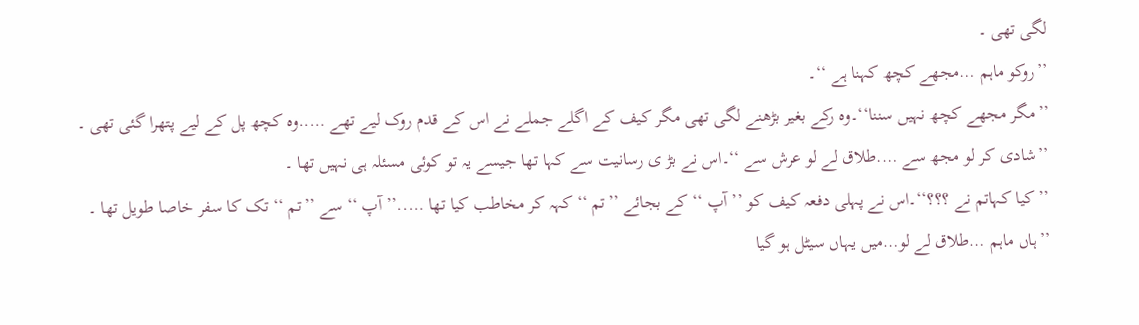لگی تھی ۔
’’روکو ماہم …مجھے کچھ کہنا ہے ‘‘۔
’’مگر مجھے کچھ نہیں سننا‘‘۔وہ رکے بغیر بڑھنے لگی تھی مگر کیف کے اگلے جملے نے اس کے قدم روک لیے تھے …..وہ کچھ پل کے لیے پتھرا گئی تھی ۔
’’شادی کر لو مجھ سے ….طلاق لے لو عرش سے ‘‘۔اس نے بڑ ی رسانیت سے کہا تھا جیسے یہ تو کوئی مسئلہ ہی نہیں تھا ۔
’’کیا کہاتم نے ؟؟؟‘‘۔اس نے پہلی دفعہ کیف کو ’’آپ ‘‘ کے بجائے ’’تم ‘‘ کہہ کر مخاطب کیا تھا …..’’آپ ‘‘ سے ’’تم ‘‘ تک کا سفر خاصا طویل تھا ۔
’’ہاں ماہم …طلاق لے لو…میں یہاں سیٹل ہو گیا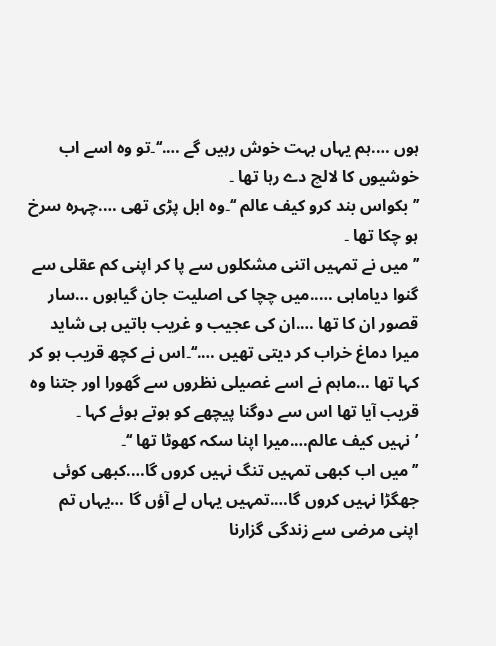ہوں ….ہم یہاں بہت خوش رہیں گے ….‘‘۔تو وہ اسے اب خوشیوں کا لالچ دے رہا تھا ۔
’’بکواس بند کرو کیف عالم ‘‘۔وہ ابل پڑی تھی ….چہرہ سرخ ہو چکا تھا ۔
’’میں نے تمہیں اتنی مشکلوں سے پا کر اپنی کم عقلی سے گنوا دیاماہی …..میں چچا کی اصلیت جان گیاہوں …سار قصور ان کا تھا ….ان کی عجیب و غریب باتیں ہی شاید میرا دماغ خراب کر دیتی تھیں ….‘‘۔اس نے کچھ قریب ہو کر کہا تھا …ماہم نے اسے غصیلی نظروں سے گھورا اور جتنا وہ قریب آیا تھا اس سے دوگنا پیچھے کو ہوتے ہوئے کہا ۔
’نہیں کیف عالم….میرا اپنا سکہ کھوٹا تھا ‘‘۔
’’میں اب کبھی تمہیں تنگ نہیں کروں گا….کبھی کوئی جھگڑا نہیں کروں گا….تمہیں یہاں لے آؤں گا …یہاں تم اپنی مرضی سے زندگی گزارنا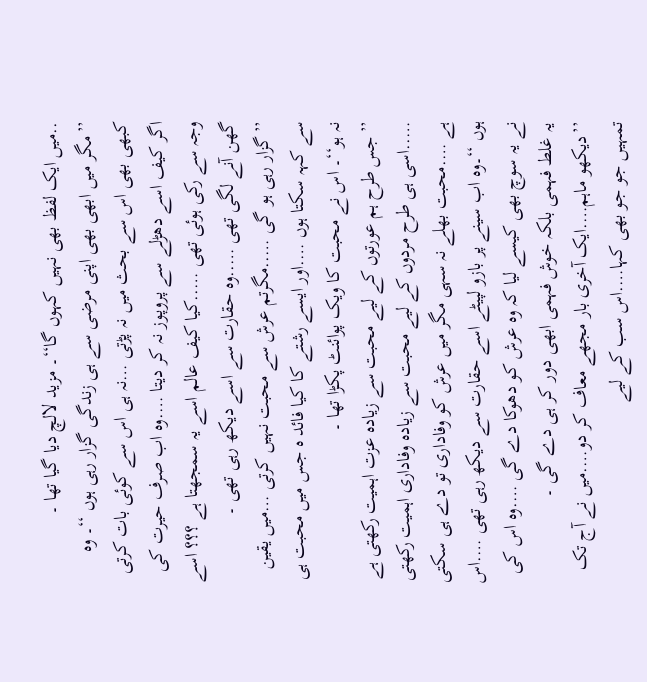..میں ایک لفظ بھی نہیں کہوں گا‘‘۔ مزید لالچ دیا گیا تھا ۔
’’مگر میں ابھی بھی اپنی مرضی سے ہی زندگی گزار رہی ہوں ‘‘۔ وہ کبھی بھی اس سے بحث میں نہ پڑتی …نہ ہی اس سے کوئی بات کرتی اگر کیف اسے دھڑلے سے پروپوز نہ کر دیتا ….وہ اب صرف حیرت کی وجہ سے رکی ہوئی تھی …..کیا کیف عالم اسے یہ سمجھتا ہے ؟؟؟ اسے گھن آنے لگی تھی …..وہ حقارت سے اسے دیکھ رہی تھی ۔
’’گزار رہی ہو گی …..مگرتم عرش سے محبت نہیں کرتی …میں یقین سے کہہ سکتا ہوں ….اور ایسے رشتے کا کیا فائد ہ جس میں محبت ہی نہ ہو‘‘۔ اس نے محبت کا ویک پوائنٹ پکڑا تھا ۔
’’جس طرح ہم عورتوں کے لیے محبت سے زیادہ عزت اہمیت رکھتی ہے …..اسی ہی طرح مردوں کے لیے محبت سے زیادہ وفاداری اہمیت رکھتی ہے ….محبت بھلے نہ سہی مگر میں عرش کو وفاداری تو دے ہی سکتی ہوں ‘‘۔وہ اب سینے پر بازو لپیٹے اسے حقارت سے دیکھ رہی تھی ….اس نے یہ سوچ بھی کیسے لیا کہ وہ عرش کو دھوکا دے گی ….وہ اس کی یہ غلط فہمی بلکہ خوش فہمی ابھی دور کر ہی دے گی ۔
’’دیکھو ماہم….ایک آخری بار مجھے معاف کر دو….میں نے آج تک تمہیں جو جو بھی کہا….اس سب کے لیے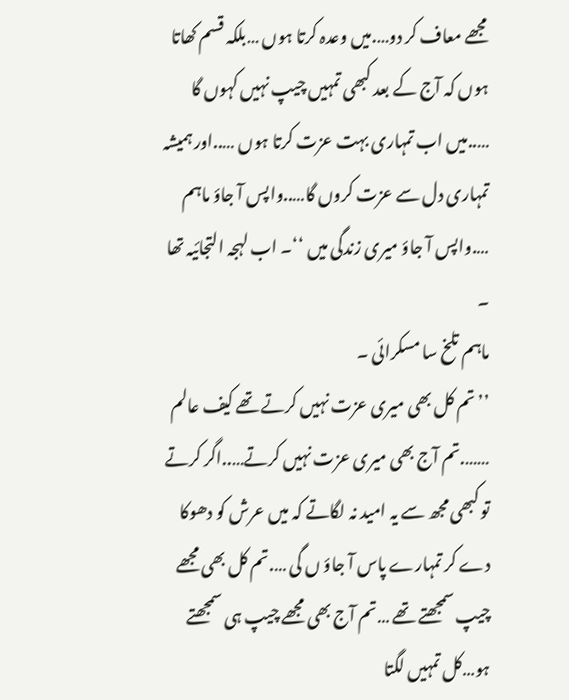مجھے معاف کر دو….میں وعدہ کرتا ہوں …بلکہ قسم کھاتا ہوں کہ آج کے بعد کبھی تمہیں چیپ نہیں کہوں گا …..میں اب تمہاری بہت عزت کرتا ہوں …..اور ہمیشہ تمہاری دل سے عزت کروں گا…..واپس آ جاؤ ماہم ….واپس آ جاؤ میری زندگی میں ‘‘۔ اب لہجہ التجائیہ تھا ۔
ماہم تلخ سا مسکرائی ۔
’’تم کل بھی میری عزت نہیں کرتے تھے کیف عالم …….تم آج بھی میری عزت نہیں کرتے…..اگر کرتے تو کبھی مجھ سے یہ امید نہ لگاتے کہ میں عرش کو دھوکا دے کر تمہارے پاس آ جاؤ ں گی ….تم کل بھی مجھے چیپ سمجھتے تھے …تم آج بھی مجھے چیپ ہی سمجھتے ہو…کل تمہیں لگتا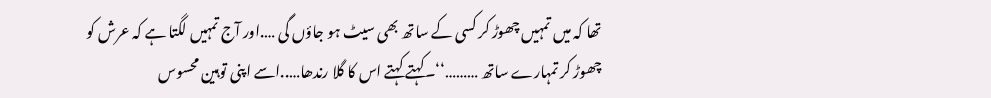تھا کہ میں تمہیں چھوڑ کر کسی کے ساتھ بھی سیٹ ہو جاؤں گی ….اور آج تمہیں لگتا ہے کہ عرش کو چھوڑ کر تمہارے ساتھ ………‘‘۔کہتے کہتے اس کا گلا رندھا…..اسے اپنی توہین محسوس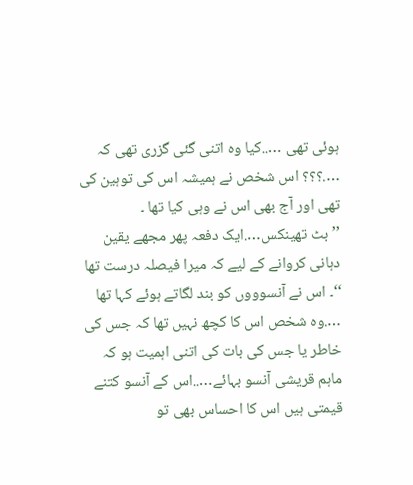ہوئی تھی …..کیا وہ اتنی گئی گزری تھی کہ ….؟؟؟ اس شخص نے ہمیشہ اس کی توہین کی تھی اور آج بھی اس نے وہی کیا تھا ۔
’’بٹ تھینکس….ایک دفعہ پھر مجھے یقین دہانی کروانے کے لیے کہ میرا فیصلہ درست تھا ‘‘۔ اس نے آنسوووں کو بند لگاتے ہوئے کہا تھا ….وہ شخص اس کا کچھ نہیں تھا کہ جس کی خاطر یا جس کی بات کی اتنی اہمیت ہو کہ ماہم قریشی آنسو بہائے…..اس کے آنسو کتنے قیمتی ہیں اس کا احساس بھی تو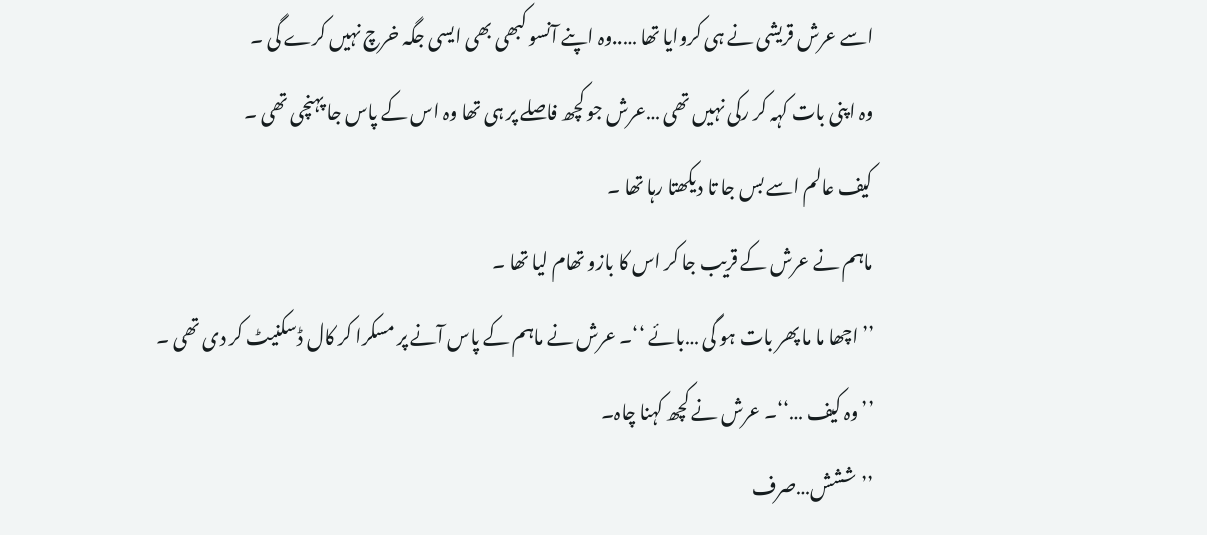اسے عرش قریشی نے ہی کروایا تھا …..وہ اپنے آنسو کبھی بھی ایسی جگہ خرچ نہیں کرے گی ۔
وہ اپنی بات کہہ کر رکی نہیں تھی …عرش جو کچھ فاصلے پر ہی تھا وہ اس کے پاس جا پہنچی تھی ۔
کیف عالم اسے بس جا تا دیکھتا رہا تھا ۔
ماہم نے عرش کے قریب جا کر اس کا بازو تھام لیا تھا ۔
’’اچھا ما ما پھر بات ہو گی …بائے ‘‘۔ عرش نے ماہم کے پاس آنے پر مسکرا کر کال ڈسکنیٹ کر دی تھی ۔
’’وہ کیف …‘‘۔ عرش نے کچھ کہنا چاہ۔
’’ششش…صرف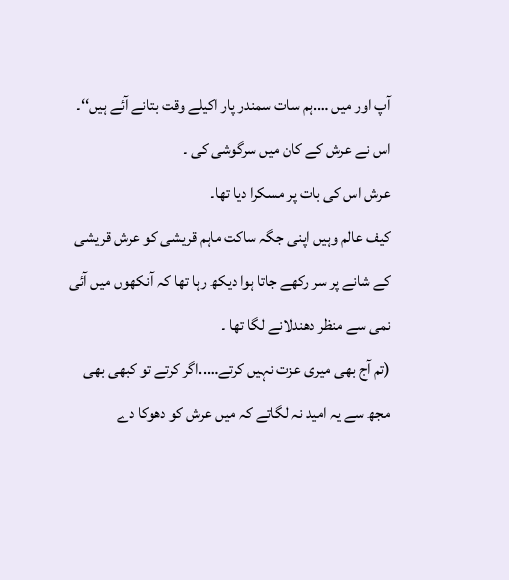آپ اور میں ….ہم سات سمندر پار اکیلے وقت بتانے آئے ہیں‘‘۔ اس نے عرش کے کان میں سرگوشی کی ۔
عرش اس کی بات پر مسکرا دیا تھا۔
کیف عالم وہیں اپنی جگہ ساکت ماہم قریشی کو عرش قریشی کے شانے پر سر رکھے جاتا ہوا دیکھ رہا تھا کہ آنکھوں میں آئی نمی سے منظر دھندلانے لگا تھا ۔
(تم آج بھی میری عزت نہیں کرتے…..اگر کرتے تو کبھی بھی مجھ سے یہ امید نہ لگاتے کہ میں عرش کو دھوکا دے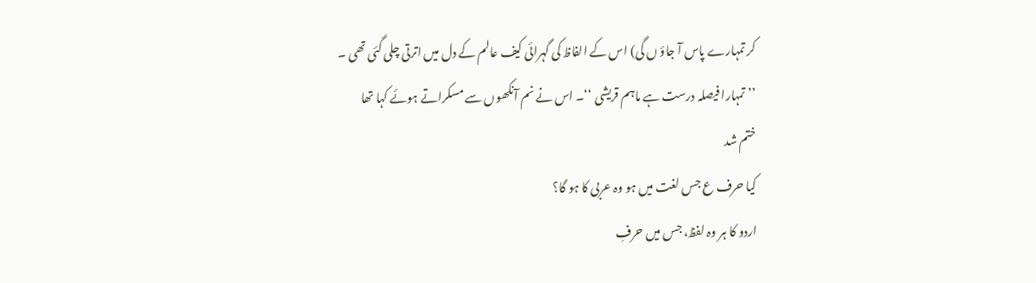کر تمہارے پاس آ جاؤ ں گی) اس کے الفاظ کی گہرائی کیف عالم کے دل میں اترتی چلی گئی تھی ۔
’’تمہارا فیصلہ درست ہے ماہم قریشی ‘‘۔ اس نے نم آنکھوں سے مسکراتے ہوئے کہا تھا
ختم شد
کیا حرف ع جس لغت میں ہو وہ عربی کا ہو گا؟
اردو کا ہر وہ لفظ، جس میں حرفِ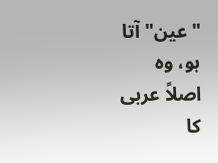"عین" آتا ہو، وہ اصلاً عربی کا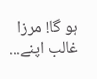ہو گا! مرزا غالب اپنے...